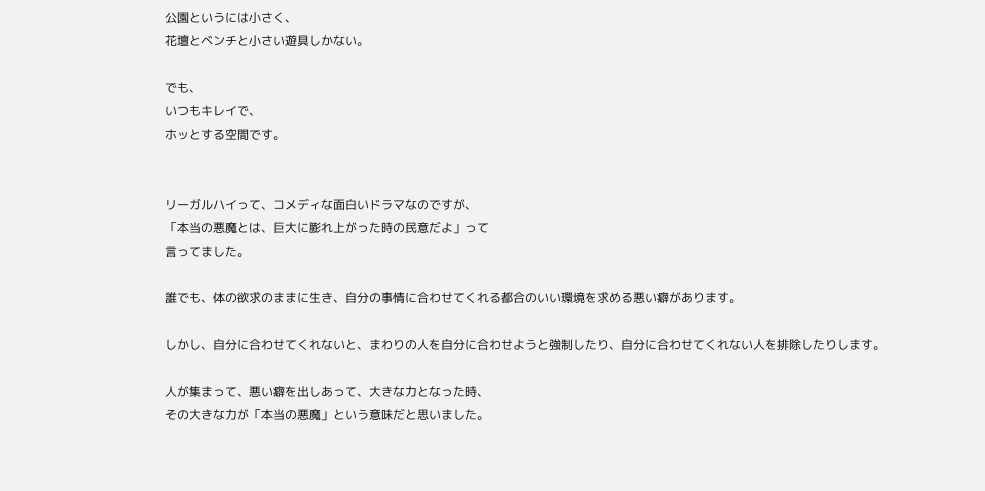公園というには小さく、
花壇とベンチと小さい遊具しかない。

でも、
いつもキレイで、
ホッとする空間です。


リーガルハイって、コメディな面白いドラマなのですが、
「本当の悪魔とは、巨大に膨れ上がった時の民意だよ」って
言ってました。

誰でも、体の欲求のままに生き、自分の事情に合わせてくれる都合のいい環境を求める悪い癖があります。

しかし、自分に合わせてくれないと、まわりの人を自分に合わせようと強制したり、自分に合わせてくれない人を排除したりします。

人が集まって、悪い癖を出しあって、大きな力となった時、
その大きな力が「本当の悪魔」という意味だと思いました。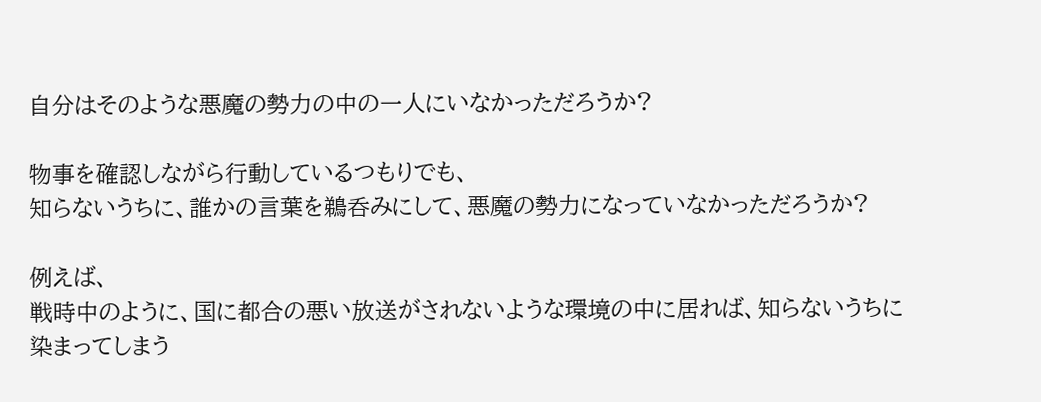自分はそのような悪魔の勢力の中の一人にいなかっただろうか?

物事を確認しながら行動しているつもりでも、
知らないうちに、誰かの言葉を鵜呑みにして、悪魔の勢力になっていなかっただろうか?

例えば、
戦時中のように、国に都合の悪い放送がされないような環境の中に居れば、知らないうちに染まってしまう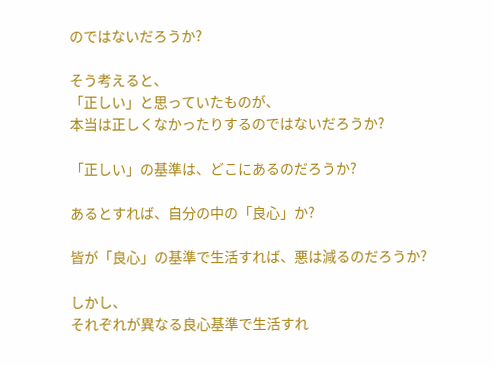のではないだろうか?

そう考えると、
「正しい」と思っていたものが、
本当は正しくなかったりするのではないだろうか?

「正しい」の基準は、どこにあるのだろうか?

あるとすれば、自分の中の「良心」か?

皆が「良心」の基準で生活すれば、悪は減るのだろうか?

しかし、
それぞれが異なる良心基準で生活すれ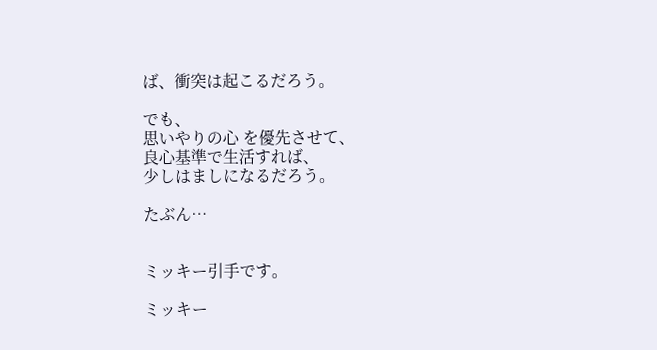ば、衝突は起こるだろう。

でも、
思いやりの心 を優先させて、
良心基準で生活すれば、
少しはましになるだろう。

たぶん…


ミッキー引手です。

ミッキー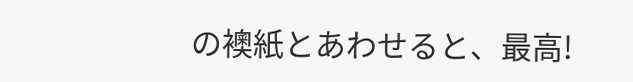の襖紙とあわせると、最高!